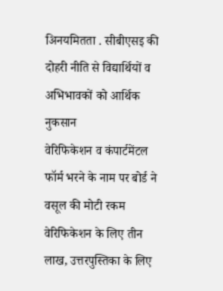अिनयमितता . सीबीएसइ की दोहरी नीति से विद्यार्थियों व अभिभावकों को आर्थिक नुकसान
वेरिफिकेशन व कंपार्टमेंटल फॉर्म भरने के नाम पर बोर्ड ने वसूल की मोटी रकम
वेरिफिकेशन के लिए तीन लाख, उत्तरपुस्तिका के लिए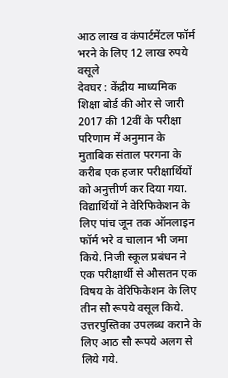आठ लाख व कंपार्टमेंटल फॉर्म भरने के लिए 12 लाख रुपये वसूले
देवघर : केंद्रीय माध्यमिक शिक्षा बोर्ड की ओर से जारी 2017 की 12वीं के परीक्षा परिणाम में अनुमान के मुताबिक संताल परगना के करीब एक हजार परीक्षार्थियों को अनुत्तीर्ण कर दिया गया. विद्यार्थियों ने वेरिफिकेशन के लिए पांच जून तक ऑनलाइन फॉर्म भरे व चालान भी जमा किये. निजी स्कूल प्रबंधन ने एक परीक्षार्थी से औसतन एक विषय के वेरिफिकेशन के लिए तीन सौ रूपये वसूल किये. उत्तरपुस्तिका उपलब्ध कराने के लिए आठ सौ रूपये अलग से लिये गये.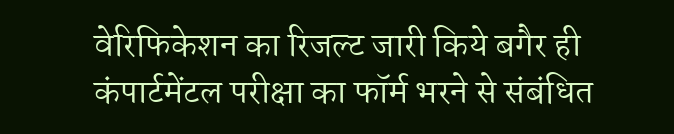वेरिफिकेशन का रिजल्ट जारी किये बगैर ही कंपार्टमेंटल परीक्षा का फॉर्म भरने से संबंधित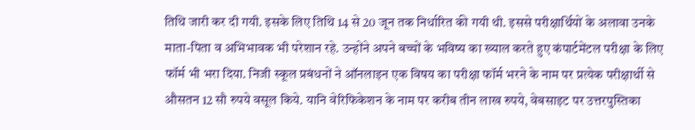तिथि जारी कर दी गयी. इसके लिए तिथि 14 से 20 जून तक निर्धारित की गयी थी. इससे परीक्षार्थियों के अलावा उनके माता-पिता व अभिभावक भी परेशान रहे. उन्होंने अपने बच्चों के भविष्य का ख्याल करते हुए कंपार्टमेंटल परीक्षा के लिए फॉर्म भी भरा दिया. निजी स्कूल प्रबंधनों ने ऑनलाइन एक विषय का परीक्षा फॉर्म भरने के नाम पर प्रत्येक परीक्षार्थी से औसतन 12 सौ रुपये वसूल किये. यानि वेरिफिकेशन के नाम पर करीब तीन लाख रुपये, वेबसाइट पर उत्तरपुस्तिका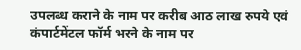उपलब्ध कराने के नाम पर करीब आठ लाख रुपये एवं कंपार्टमेंटल फॉर्म भरने के नाम पर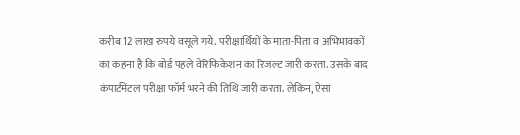करीब 12 लाख रुपये वसूले गये. परीक्षार्थियों के माता-पिता व अभिभावकों का कहना है कि बोर्ड पहले वेरिफिकेशन का रिजल्ट जारी करता. उसके बाद कंपार्टमेंटल परीक्षा फॉर्म भरने की तिथि जारी करता. लेकिन, ऐसा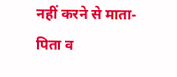नहीं करने से माता-पिता व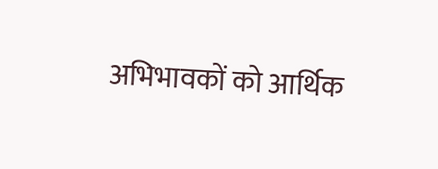अभिभावकों को आर्थिक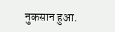नुकसान हुआ.